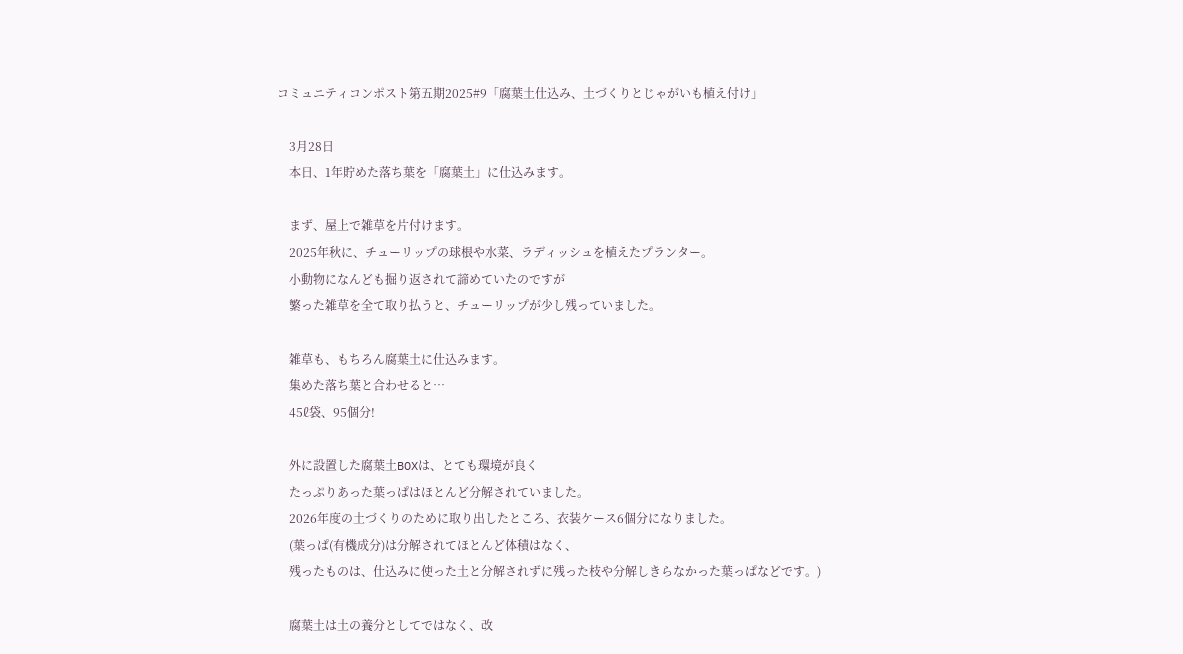コミュニティコンポスト第五期2025#9「腐葉土仕込み、土づくりとじゃがいも植え付け」

    3月28日
    本日、1年貯めた落ち葉を「腐葉土」に仕込みます。

    まず、屋上で雑草を片付けます。
    2025年秋に、チューリップの球根や水菜、ラディッシュを植えたプランター。
    小動物になんども掘り返されて諦めていたのですが
    繁った雑草を全て取り払うと、チューリップが少し残っていました。

    雑草も、もちろん腐葉土に仕込みます。
    集めた落ち葉と合わせると…
    45ℓ袋、95個分!

    外に設置した腐葉土BOXは、とても環境が良く
    たっぷりあった葉っぱはほとんど分解されていました。
    2026年度の土づくりのために取り出したところ、衣装ケース6個分になりました。
    (葉っぱ(有機成分)は分解されてほとんど体積はなく、
    残ったものは、仕込みに使った土と分解されずに残った枝や分解しきらなかった葉っぱなどです。)

    腐葉土は土の養分としてではなく、改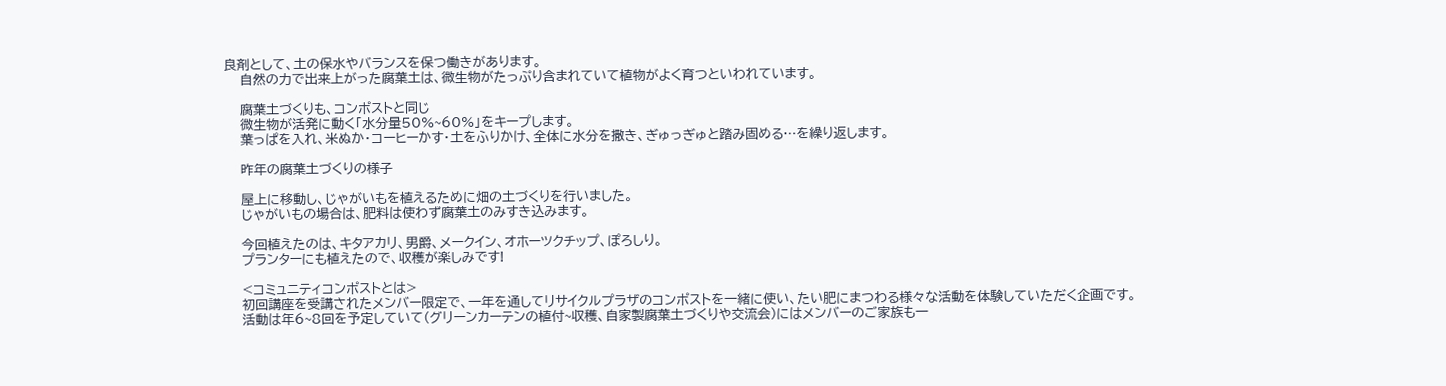良剤として、土の保水やバランスを保つ働きがあります。
    自然の力で出来上がった腐葉土は、微生物がたっぷり含まれていて植物がよく育つといわれています。

    腐葉土づくりも、コンポストと同じ
    微生物が活発に動く「水分量50%~60%」をキープします。
    葉っぱを入れ、米ぬか・コーヒーかす・土をふりかけ、全体に水分を撒き、ぎゅっぎゅと踏み固める…を繰り返します。

    昨年の腐葉土づくりの様子

    屋上に移動し、じゃがいもを植えるために畑の土づくりを行いました。
    じゃがいもの場合は、肥料は使わず腐葉土のみすき込みます。

    今回植えたのは、キタアカリ、男爵、メークイン、オホーツクチップ、ぽろしり。
    プランターにも植えたので、収穫が楽しみです!

    <コミュニティコンポストとは>
    初回講座を受講されたメンバー限定で、一年を通してリサイクルプラザのコンポストを一緒に使い、たい肥にまつわる様々な活動を体験していただく企画です。
    活動は年6~8回を予定していて(グリーンカーテンの植付~収穫、自家製腐葉土づくりや交流会)にはメンバーのご家族も一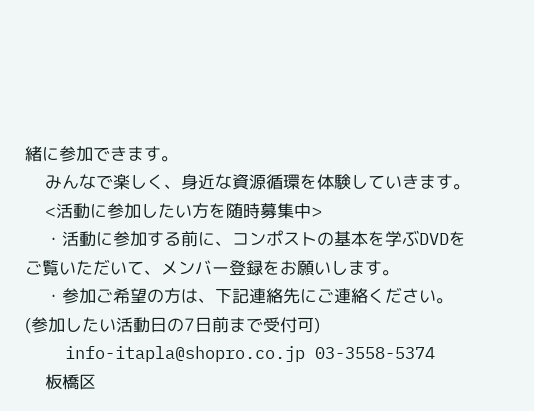緒に参加できます。
    みんなで楽しく、身近な資源循環を体験していきます。
    <活動に参加したい方を随時募集中>
    ・活動に参加する前に、コンポストの基本を学ぶDVDをご覧いただいて、メンバー登録をお願いします。
    ・参加ご希望の方は、下記連絡先にご連絡ください。(参加したい活動日の7日前まで受付可)
    info-itapla@shopro.co.jp 03-3558-5374
    板橋区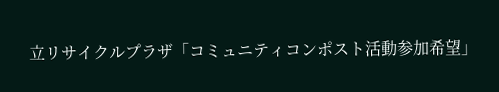立リサイクルプラザ「コミュニティコンポスト活動参加希望」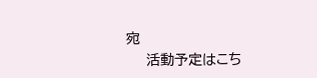宛
    活動予定はこち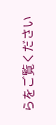らをご覧ください